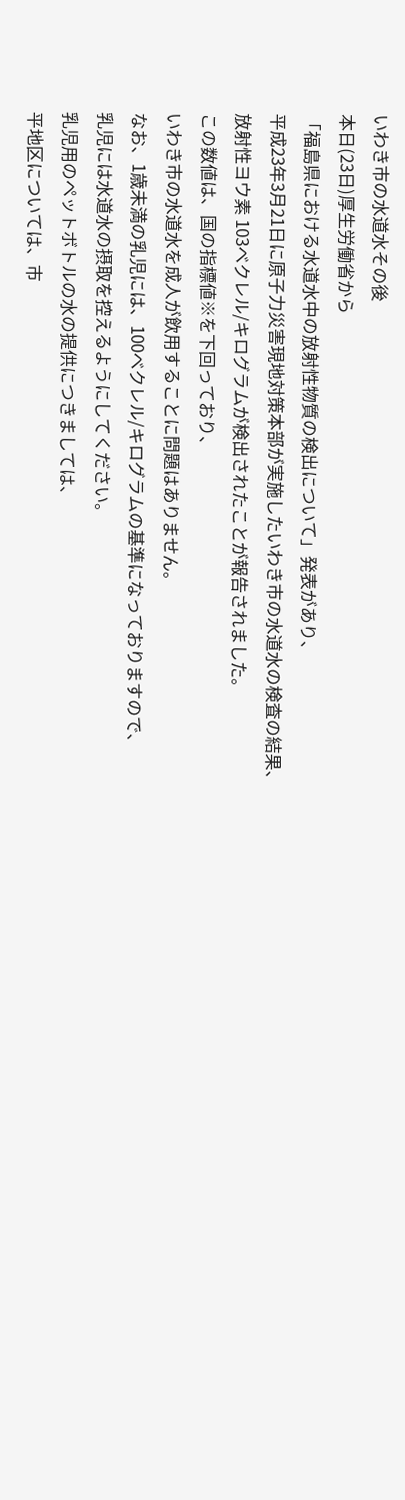いわき市の水道水その後
本日(23日)厚生労働省から
「福島県における水道水中の放射性物質の検出について」発表があり、
平成23年3月21日に原子力災害現地対策本部が実施したいわき市の水道水の検査の結果、
放射性ヨウ素 103ベクレル/キログラムが検出されたことが報告されました。
この数値は、国の指標値※を下回っており、
いわき市の水道水を成人が飲用することに問題はありません。
なお、1歳未満の乳児には、100ベクレル/キログラムの基準になっておりますので、
乳児には水道水の摂取を控えるようにしてください。
乳児用のペットボトルの水の提供につきましては、
平地区については、市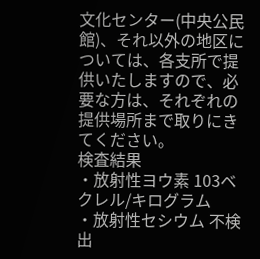文化センター(中央公民館)、それ以外の地区については、各支所で提供いたしますので、必要な方は、それぞれの提供場所まで取りにきてください。
検査結果
・放射性ヨウ素 103ベクレル/キログラム
・放射性セシウム 不検出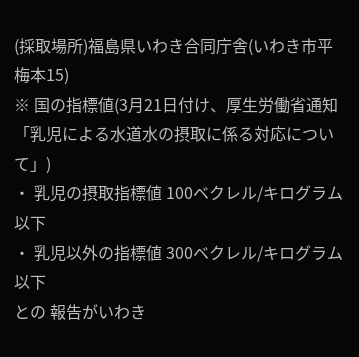(採取場所)福島県いわき合同庁舎(いわき市平梅本15)
※ 国の指標値(3月21日付け、厚生労働省通知「乳児による水道水の摂取に係る対応について」)
・ 乳児の摂取指標値 100ベクレル/キログラム以下
・ 乳児以外の指標値 300ベクレル/キログラム以下
との 報告がいわき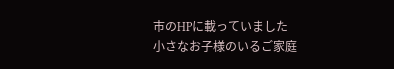市のHPに載っていました
小さなお子様のいるご家庭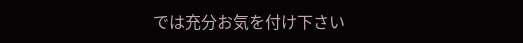では充分お気を付け下さい